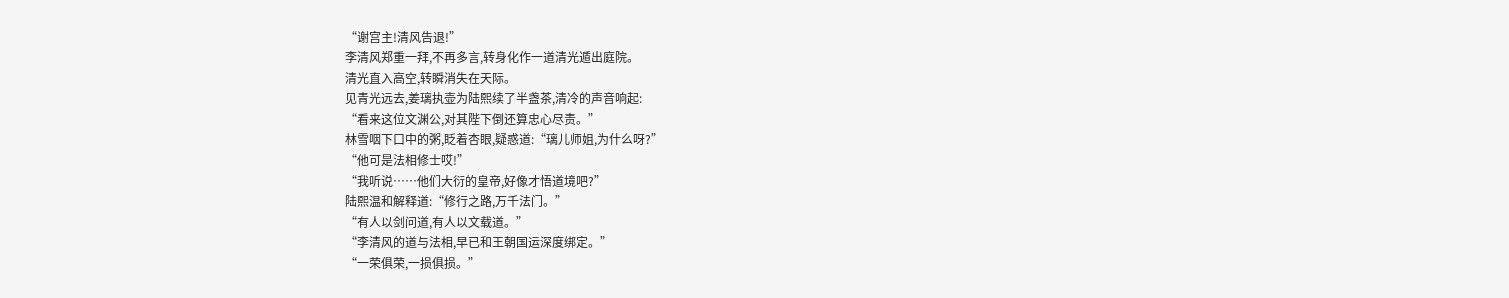“谢宫主!清风告退!”
李清风郑重一拜,不再多言,转身化作一道清光遁出庭院。
清光直入高空,转瞬消失在天际。
见青光远去,姜璃执壶为陆熙续了半盏茶,清冷的声音响起:
“看来这位文渊公,对其陛下倒还算忠心尽责。”
林雪咽下口中的粥,眨着杏眼,疑惑道:“璃儿师姐,为什么呀?”
“他可是法相修士哎!”
“我听说……他们大衍的皇帝,好像才悟道境吧?”
陆熙温和解释道:“修行之路,万千法门。”
“有人以剑问道,有人以文载道。”
“李清风的道与法相,早已和王朝国运深度绑定。”
“一荣俱荣,一损俱损。”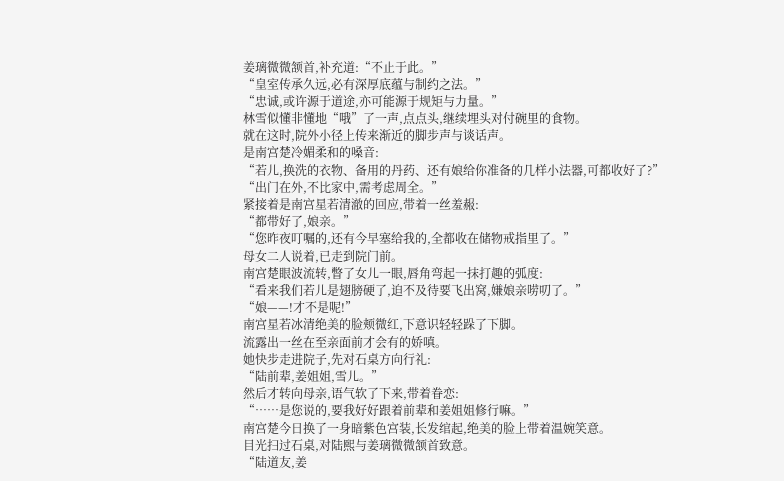姜璃微微颔首,补充道:“不止于此。”
“皇室传承久远,必有深厚底蕴与制约之法。”
“忠诚,或许源于道途,亦可能源于规矩与力量。”
林雪似懂非懂地“哦”了一声,点点头,继续埋头对付碗里的食物。
就在这时,院外小径上传来渐近的脚步声与谈话声。
是南宫楚冷媚柔和的嗓音:
“若儿,换洗的衣物、备用的丹药、还有娘给你准备的几样小法器,可都收好了?”
“出门在外,不比家中,需考虑周全。”
紧接着是南宫星若清澈的回应,带着一丝羞赧:
“都带好了,娘亲。”
“您昨夜叮嘱的,还有今早塞给我的,全都收在储物戒指里了。”
母女二人说着,已走到院门前。
南宫楚眼波流转,瞥了女儿一眼,唇角弯起一抹打趣的弧度:
“看来我们若儿是翅膀硬了,迫不及待要飞出窝,嫌娘亲唠叨了。”
“娘——!才不是呢!”
南宫星若冰清绝美的脸颊微红,下意识轻轻跺了下脚。
流露出一丝在至亲面前才会有的娇嗔。
她快步走进院子,先对石桌方向行礼:
“陆前辈,姜姐姐,雪儿。”
然后才转向母亲,语气软了下来,带着眷恋:
“……是您说的,要我好好跟着前辈和姜姐姐修行嘛。”
南宫楚今日换了一身暗紫色宫装,长发绾起,绝美的脸上带着温婉笑意。
目光扫过石桌,对陆熙与姜璃微微颔首致意。
“陆道友,姜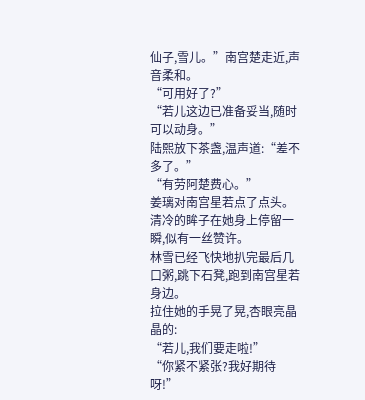仙子,雪儿。”南宫楚走近,声音柔和。
“可用好了?”
“若儿这边已准备妥当,随时可以动身。”
陆熙放下茶盏,温声道:“差不多了。”
“有劳阿楚费心。”
姜璃对南宫星若点了点头。
清冷的眸子在她身上停留一瞬,似有一丝赞许。
林雪已经飞快地扒完最后几口粥,跳下石凳,跑到南宫星若身边。
拉住她的手晃了晃,杏眼亮晶晶的:
“若儿,我们要走啦!”
“你紧不紧张?我好期待呀!”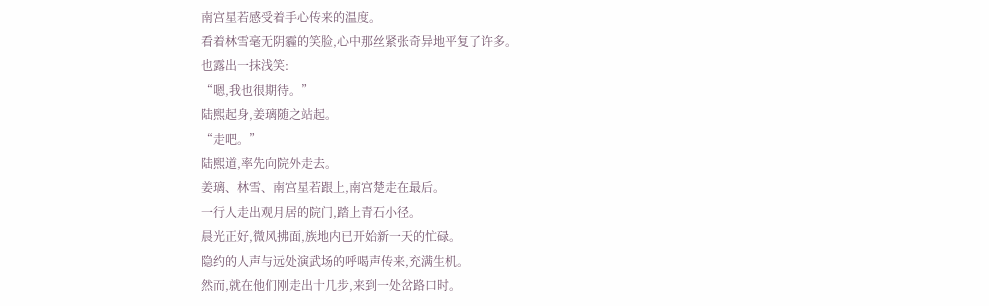南宫星若感受着手心传来的温度。
看着林雪毫无阴霾的笑脸,心中那丝紧张奇异地平复了许多。
也露出一抹浅笑:
“嗯,我也很期待。”
陆熙起身,姜璃随之站起。
“走吧。”
陆熙道,率先向院外走去。
姜璃、林雪、南宫星若跟上,南宫楚走在最后。
一行人走出观月居的院门,踏上青石小径。
晨光正好,微风拂面,族地内已开始新一天的忙碌。
隐约的人声与远处演武场的呼喝声传来,充满生机。
然而,就在他们刚走出十几步,来到一处岔路口时。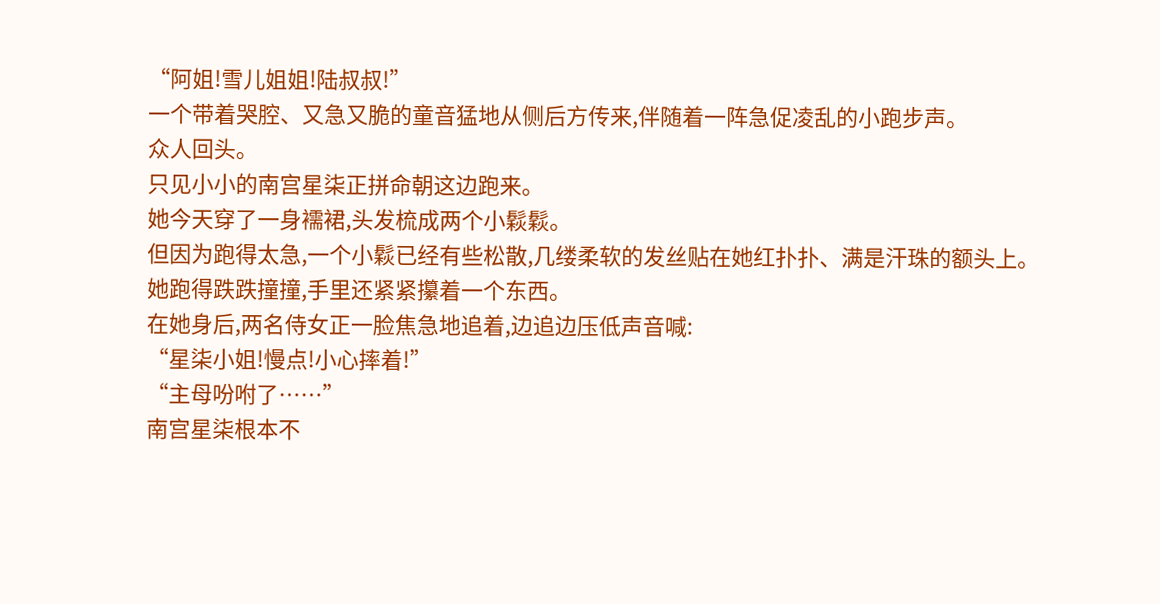“阿姐!雪儿姐姐!陆叔叔!”
一个带着哭腔、又急又脆的童音猛地从侧后方传来,伴随着一阵急促凌乱的小跑步声。
众人回头。
只见小小的南宫星柒正拼命朝这边跑来。
她今天穿了一身襦裙,头发梳成两个小鬏鬏。
但因为跑得太急,一个小鬏已经有些松散,几缕柔软的发丝贴在她红扑扑、满是汗珠的额头上。
她跑得跌跌撞撞,手里还紧紧攥着一个东西。
在她身后,两名侍女正一脸焦急地追着,边追边压低声音喊:
“星柒小姐!慢点!小心摔着!”
“主母吩咐了……”
南宫星柒根本不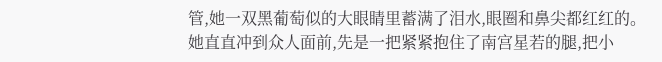管,她一双黑葡萄似的大眼睛里蓄满了泪水,眼圈和鼻尖都红红的。
她直直冲到众人面前,先是一把紧紧抱住了南宫星若的腿,把小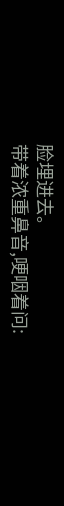脸埋进去。
带着浓重鼻音,哽咽着问: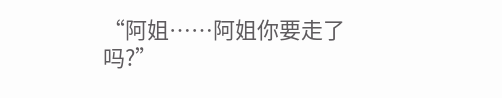“阿姐……阿姐你要走了吗?”